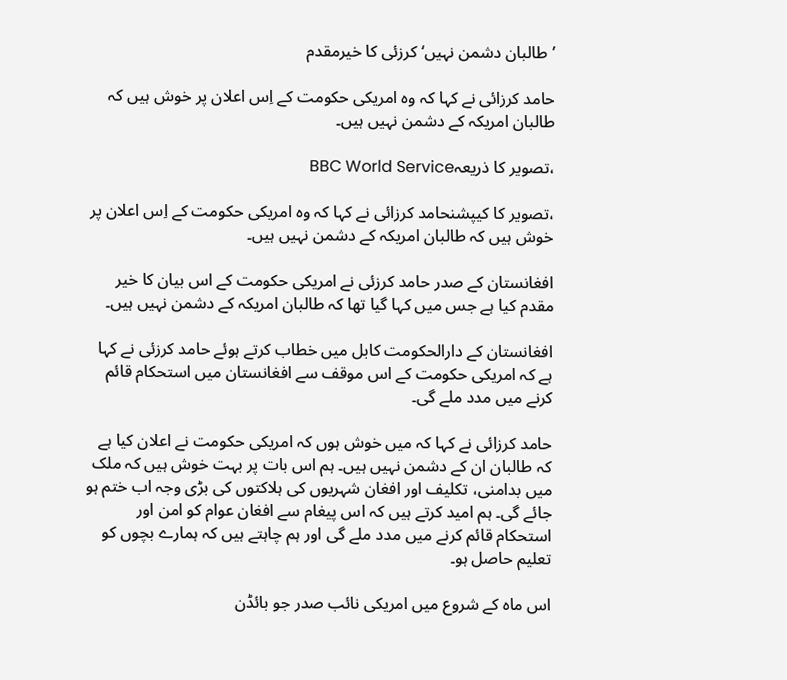’طالبان دشمن نہیں‘ کرزئی کا خیرمقدم

حامد کرزائی نے کہا کہ وہ امریکی حکومت کے اِس اعلان پر خوش ہیں کہ طالبان امریکہ کے دشمن نہیں ہیں۔

،تصویر کا ذریعہBBC World Service

،تصویر کا کیپشنحامد کرزائی نے کہا کہ وہ امریکی حکومت کے اِس اعلان پر خوش ہیں کہ طالبان امریکہ کے دشمن نہیں ہیں۔

افغانستان کے صدر حامد کرزئی نے امریکی حکومت کے اس بیان کا خیر مقدم کیا ہے جس میں کہا گیا تھا کہ طالبان امریکہ کے دشمن نہیں ہیں۔

افغانستان کے دارالحکومت کابل میں خطاب کرتے ہوئے حامد کرزئی نے کہا ہے کہ امریکی حکومت کے اس موقف سے افغانستان میں استحکام قائم کرنے میں مدد ملے گی۔

حامد کرزائی نے کہا کہ میں خوش ہوں کہ امریکی حکومت نے اعلان کیا ہے کہ طالبان ان کے دشمن نہیں ہیں۔ ہم اس بات پر بہت خوش ہیں کہ ملک میں بدامنی، تکلیف اور افغان شہریوں کی ہلاکتوں کی بڑی وجہ اب ختم ہو جائے گی۔ ہم امید کرتے ہیں کہ اس پیغام سے افغان عوام کو امن اور استحکام قائم کرنے میں مدد ملے گی اور ہم چاہتے ہیں کہ ہمارے بچوں کو تعلیم حاصل ہو۔

اس ماہ کے شروع میں امریکی نائب صدر جو بائڈن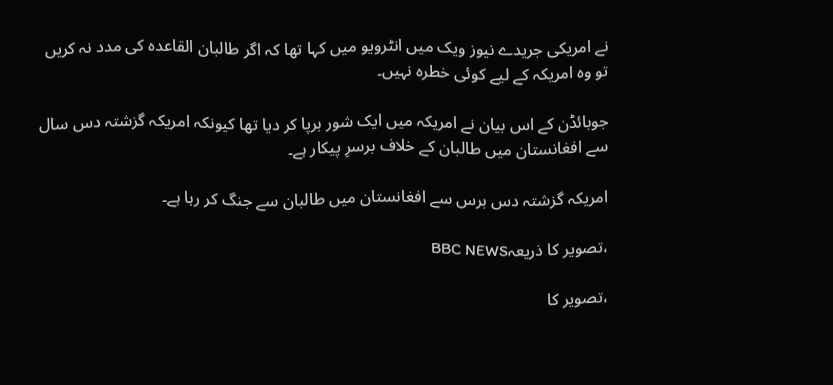نے امریکی جریدے نیوز ویک میں انٹرویو میں کہا تھا کہ اگر طالبان القاعدہ کی مدد نہ کریں تو وہ امریکہ کے لیے کوئی خطرہ نہیں۔

جوبائڈن کے اس بیان نے امریکہ میں ایک شور برپا کر دیا تھا کیونکہ امریکہ گزشتہ دس سال سے افغانستان میں طالبان کے خلاف برسرِ پیکار ہے۔

امریکہ گزشتہ دس برس سے افغانستان میں طالبان سے جنگ کر رہا ہے۔

،تصویر کا ذریعہBBC NEWS

،تصویر کا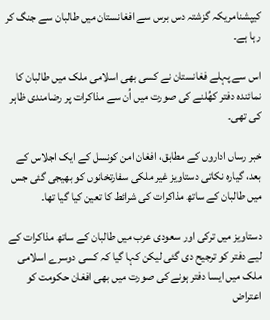کیپشنامریکہ گزشتہ دس برس سے افغانستان میں طالبان سے جنگ کر رہا ہے۔

اس سے پہلے فغانستان نے کسی بھی اسلامی ملک میں طالبان کا نمائندہ دفتر کھُلنے کی صورت میں اُن سے مذاکرات پر رضامندی ظاہر کی تھی۔

خبر رساں اداروں کے مطابق، افغان امن کونسل کے ایک اجلاس کے بعد، گیارہ نکاتی دستاویز غیر ملکی سفارتخانوں کو بھیجی گئی جس میں طالبان کے ساتھ مذاکرات کی شرائط کا تعین کیا گیا تھا۔

دستاویز میں ترکی اور سعودی عرب میں طالبان کے ساتھ مذاکرات کے لیے دفتر کو ترجیح دی گئی لیکن کہا گیا کہ کسی دوسرے اسلامی ملک میں ایسا دفتر ہونے کی صورت میں بھی افغان حکومت کو اعتراض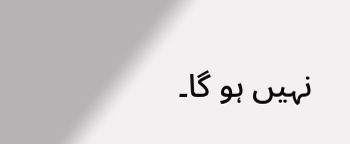نہیں ہو گا۔